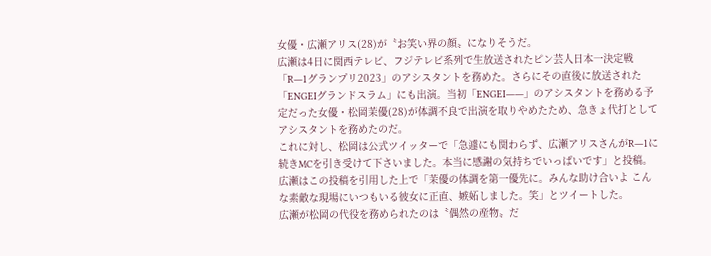女優・広瀬アリス(28)が〝お笑い界の顔〟になりそうだ。
広瀬は4日に関西テレビ、フジテレビ系列で生放送されたピン芸人日本一決定戦「R―1グランプリ2023」のアシスタントを務めた。さらにその直後に放送された「ENGEIグランドスラム」にも出演。当初「ENGEI――」のアシスタントを務める予定だった女優・松岡茉優(28)が体調不良で出演を取りやめたため、急きょ代打としてアシスタントを務めたのだ。
これに対し、松岡は公式ツイッターで「急遽にも関わらず、広瀬アリスさんがR―1に続きMCを引き受けて下さいました。本当に感謝の気持ちでいっぱいです」と投稿。広瀬はこの投稿を引用した上で「茉優の体調を第一優先に。みんな助け合いよ こんな素敵な現場にいつもいる彼女に正直、嫉妬しました。笑」とツイートした。
広瀬が松岡の代役を務められたのは〝偶然の産物〟だ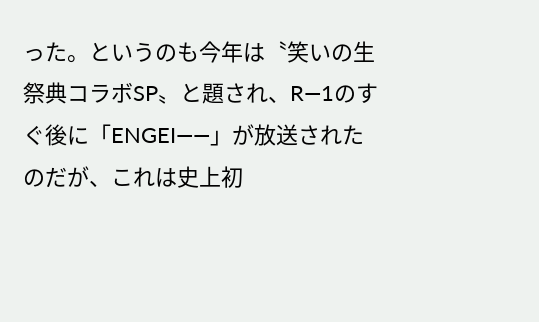った。というのも今年は〝笑いの生祭典コラボSP〟と題され、R―1のすぐ後に「ENGEI――」が放送されたのだが、これは史上初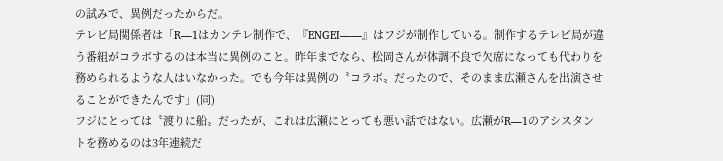の試みで、異例だったからだ。
テレビ局関係者は「R―1はカンテレ制作で、『ENGEI――』はフジが制作している。制作するテレビ局が違う番組がコラボするのは本当に異例のこと。昨年までなら、松岡さんが体調不良で欠席になっても代わりを務められるような人はいなかった。でも今年は異例の〝コラボ〟だったので、そのまま広瀬さんを出演させることができたんです」(同)
フジにとっては〝渡りに船〟だったが、これは広瀬にとっても悪い話ではない。広瀬がR―1のアシスタントを務めるのは3年連続だ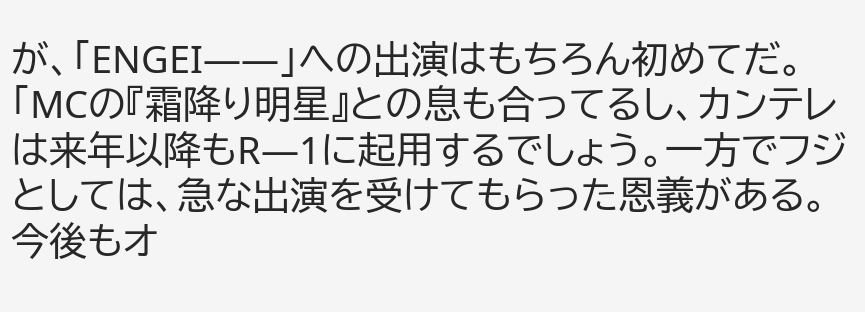が、「ENGEI――」への出演はもちろん初めてだ。
「MCの『霜降り明星』との息も合ってるし、カンテレは来年以降もR―1に起用するでしょう。一方でフジとしては、急な出演を受けてもらった恩義がある。今後もオ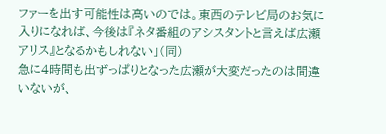ファーを出す可能性は高いのでは。東西のテレビ局のお気に入りになれば、今後は『ネタ番組のアシスタントと言えば広瀬アリス』となるかもしれない」(同)
急に4時間も出ずっぱりとなった広瀬が大変だったのは間違いないが、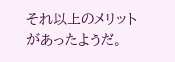それ以上のメリットがあったようだ。